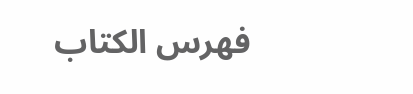فهرس الكتاب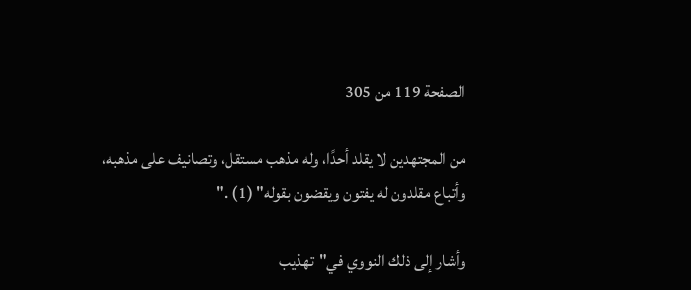الصفحة 119 من 305

من المجتهدين لا يقلد أحدًا، وله مذهب مستقل، وتصانيف على مذهبه، وأتباع مقلدون له يفتون ويقضون بقوله" (1) ."

وأشار إلى ذلك النووي في"تهذيب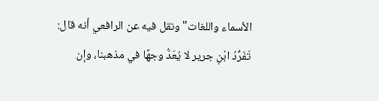الأسماء واللغات"ونقل فيه عن الرافعي أنه قال: تَفَرُّدُ ابْنِ جرير لا يُعَدُّ وجهًا في مذهبنا، وإن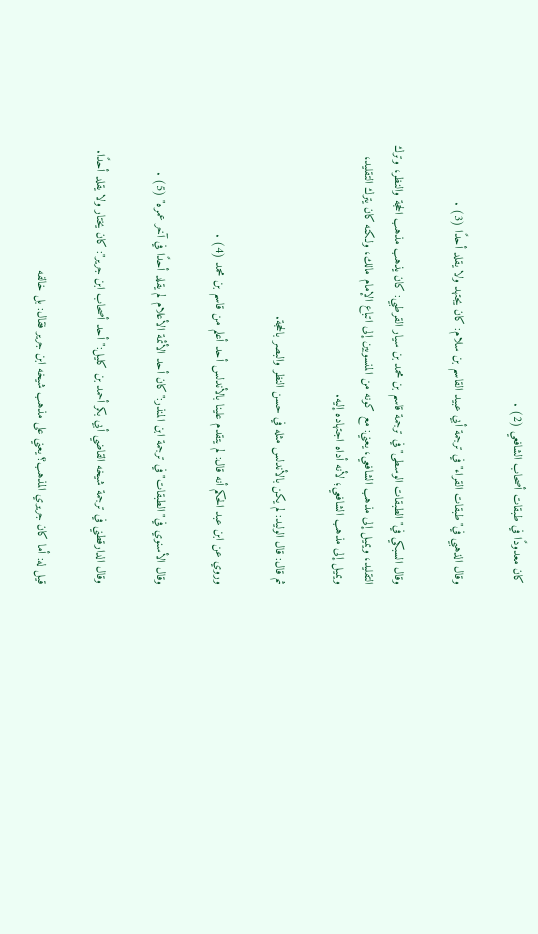كان معدودًا في طبقات أصحاب الشافعي (2) .

وقال الذهبي في"طبقات القراء"في ترجمة أبي عبيد القاسم بن سلام: كان يجتهد ولا يقلد أحدًا (3) .

وقال السبكي في"الطبقات الوسطى"في ترجمة قاسم بن محمد بن سيار القرطبي: كان يذهب مذهب الحجة والنظر، وترك التقليد، ويميل إلى مذهب الشافعي، يعني: مع كونه من المنسوبين إلى اتباع الإمام مالك، ولكنه كان يترك التقليد، ويميل إلى مذهب الشافعي؛ لأنه أداه اجتهاده إليه.

ثم قال: قال الوليد: لم يكن بالأندلس مثله في حسن النظر والبصر بالحجة.

وروي عن ابن عبد الحكم أنه قال: لم يتقدم علينا بالأندلس أحد أعلم من قاسم بن محمد (4) .

وقال الأسنوي في"الطبقات"في ترجمة ابن المنذر:"كان أحد الأئمة الأعلام لم يقلد أحدًا في آخر عمره" (5) .

وقال الدارقطني في ترجمة شيخه القاضي أبي بكر أحمد بن كليل:"أحد أصحاب ابن جرير": كان يختار ولا يقلد أحدًا.

قيل له: أما كان جريري المذهب؟ يعني على مذهب شيخه ابن جرير فقال: بل خالفه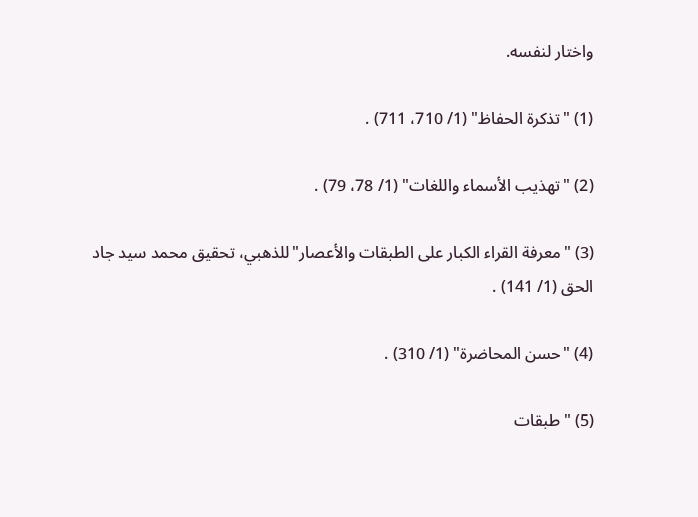واختار لنفسه.

(1) "تذكرة الحفاظ" (1/ 710، 711) .

(2) "تهذيب الأسماء واللغات" (1/ 78، 79) .

(3) "معرفة القراء الكبار على الطبقات والأعصار"للذهبي، تحقيق محمد سيد جاد الحق (1/ 141) .

(4) "حسن المحاضرة" (1/ 310) .

(5) "طبقات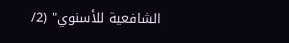الشافعية للأسنوي" (2/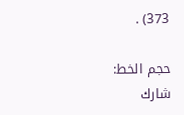373) .

حجم الخط:
شارك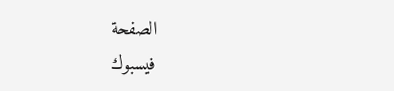الصفحة
فيسبوك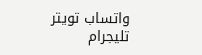واتساب تويتر تليجرام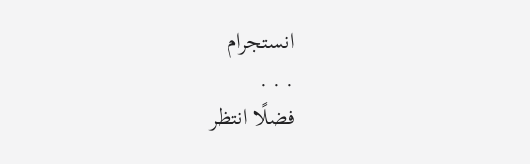انستجرام
. . .
فضلًا انتظر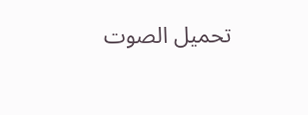تحميل الصوت